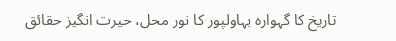تاریخ کا گہوارہ بہاولپور کا نور محل، حیرت انگیز حقائق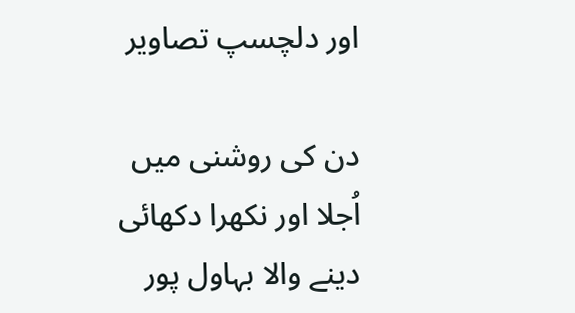اور دلچسپ تصاویر

دن کی روشنی میں اُجلا اور نکھرا دکھائی دینے والا بہاول پور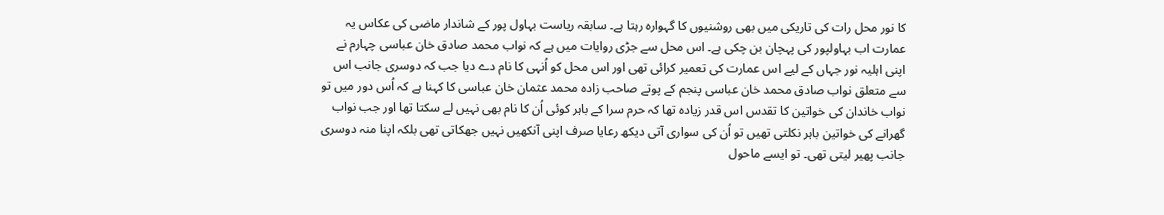کا نور محل رات کی تاریکی میں بھی روشنیوں کا گہوارہ رہتا ہے۔ سابقہ ریاست بہاول پور کے شاندار ماضی کی عکاس یہ عمارت اب بہاولپور کی پہچان بن چکی ہے۔ اس محل سے جڑی روایات میں ہے کہ نواب محمد صادق خان عباسی چہارم نے اپنی اہلیہ نور جہاں کے لیے اس عمارت کی تعمیر کرائی تھی اور اس محل کو اُنہی کا نام دے دیا جب کہ دوسری جانب اس سے متعلق نواب صادق محمد خان عباسی پنجم کے پوتے صاحب زادہ محمد عثمان خان عباسی کا کہنا ہے کہ اُس دور میں تو نواب خاندان کی خواتین کا تقدس اس قدر زیادہ تھا کہ حرم سرا کے باہر کوئی اُن کا نام بھی نہیں لے سکتا تھا اور جب نواب گھرانے کی خواتین باہر نکلتی تھیں تو اُن کی سواری آتی دیکھ رعایا صرف اپنی آنکھیں نہیں جھکاتی تھی بلکہ اپنا منہ دوسری جانب پھیر لیتی تھی۔ تو ایسے ماحول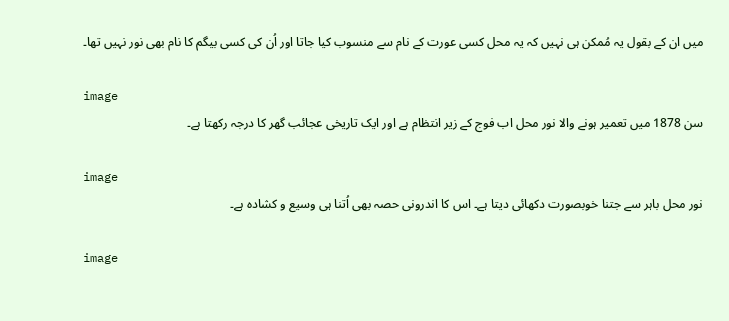میں ان کے بقول یہ مُمکن ہی نہیں کہ یہ محل کسی عورت کے نام سے منسوب کیا جاتا اور اُن کی کسی بیگم کا نام بھی نور نہیں تھا۔

image
سن 1878 میں تعمیر ہونے والا نور محل اب فوج کے زیر انتظام ہے اور ایک تاریخی عجائب گھر کا درجہ رکھتا ہے۔

image
نور محل باہر سے جتنا خوبصورت دکھائی دیتا ہے۔ اس کا اندرونی حصہ بھی اُتنا ہی وسیع و کشادہ ہے۔

image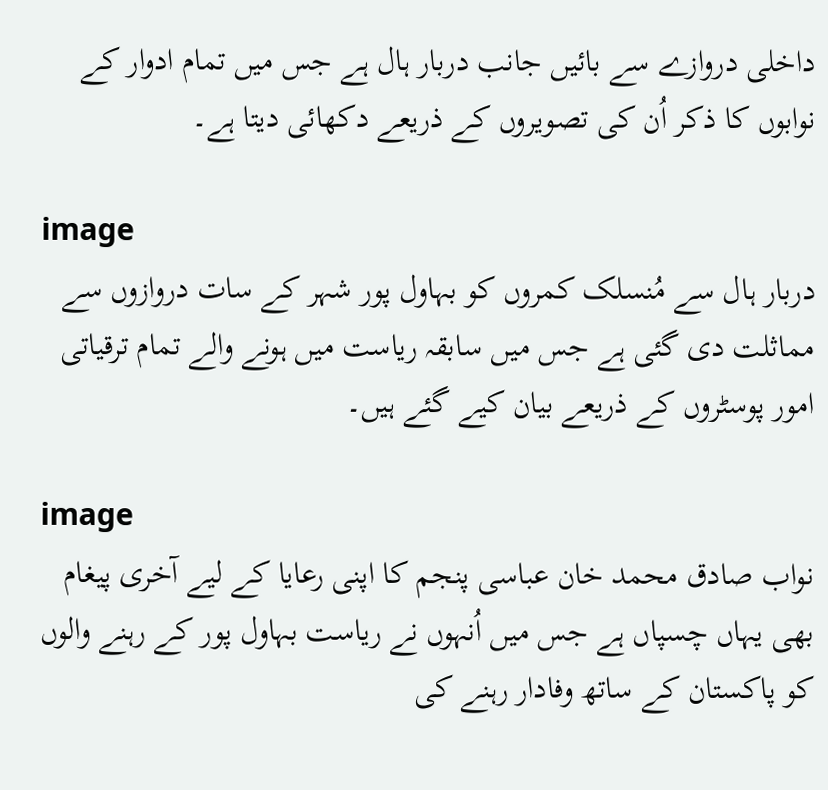داخلی دروازے سے بائیں جانب دربار ہال ہے جس میں تمام ادوار کے نوابوں کا ذکر اُن کی تصویروں کے ذریعے دکھائی دیتا ہے۔

image
دربار ہال سے مُنسلک کمروں کو بہاول پور شہر کے سات دروازوں سے مماثلت دی گئی ہے جس میں سابقہ ریاست میں ہونے والے تمام ترقیاتی امور پوسٹروں کے ذریعے بیان کیے گئے ہیں۔

image
نواب صادق محمد خان عباسی پنجم کا اپنی رعایا کے لیے آخری پیغام بھی یہاں چسپاں ہے جس میں اُنہوں نے ریاست بہاول پور کے رہنے والوں کو پاکستان کے ساتھ وفادار رہنے کی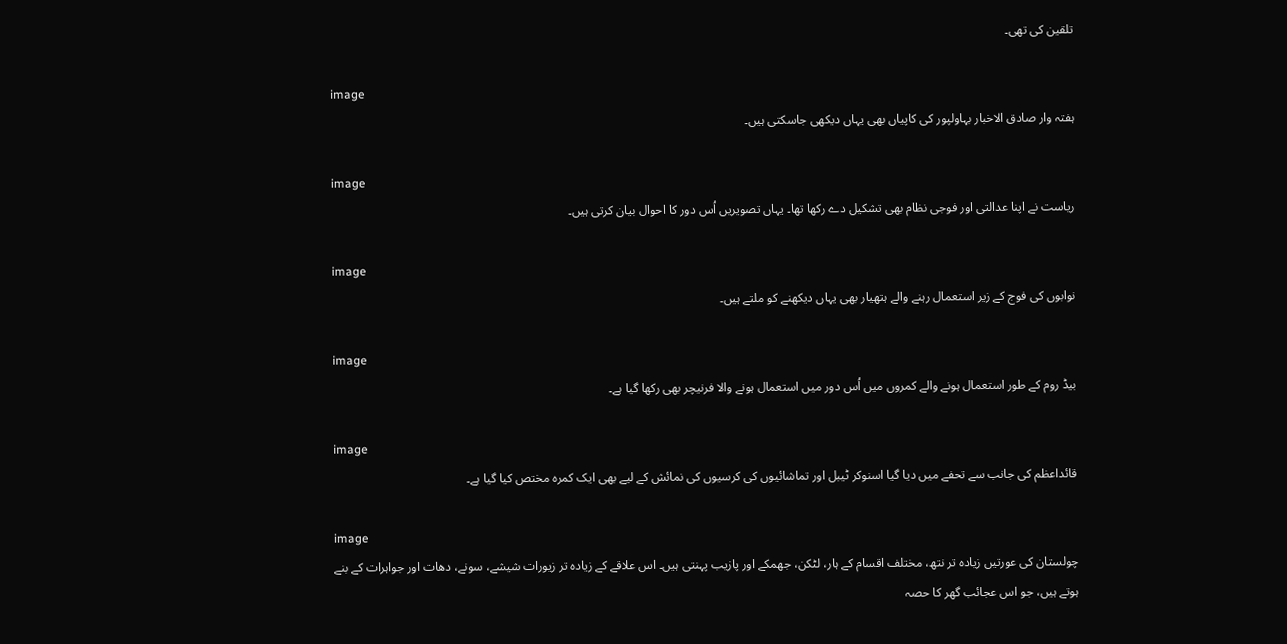تلقین کی تھی۔

image
ہفتہ وار صادق الاخبار بہاولپور کی کاپیاں بھی یہاں دیکھی جاسکتی ہیں۔

image
ریاست نے اپنا عدالتی اور فوجی نظام بھی تشکیل دے رکھا تھا۔ یہاں تصویریں اُس دور کا احوال بیان کرتی ہیں۔

image
نوابوں کی فوج کے زیر استعمال رہنے والے ہتھیار بھی یہاں دیکھنے کو ملتے ہیں۔

image
بیڈ روم کے طور استعمال ہونے والے کمروں میں اُس دور میں استعمال ہونے والا فرنیچر بھی رکھا گیا ہے۔

image
قائداعظم کی جانب سے تحفے میں دیا گیا اسنوکر ٹیبل اور تماشائیوں کی کرسیوں کی نمائش کے لیے بھی ایک کمرہ مختص کیا گیا ہے۔

image
چولستان کی عورتیں زیادہ تر نتھ، مختلف اقسام کے ہار، لٹکن، جھمکے اور پازیب پہنتی ہیں۔ اس علاقے کے زیادہ تر زیورات شیشے، سونے، دھات اور جواہرات کے بنے ہوتے ہیں، جو اس عجائب گھر کا حصہ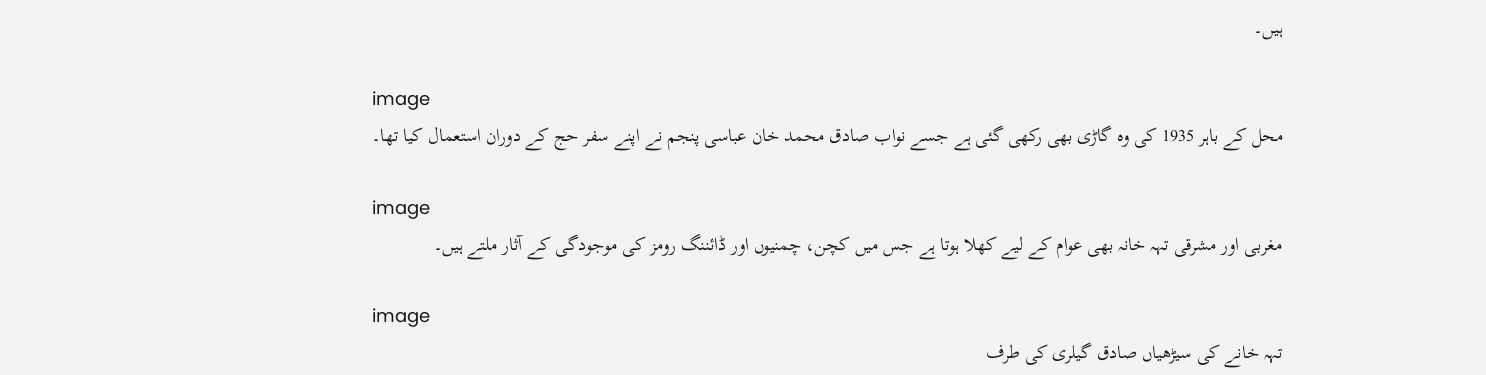ہیں۔

image
محل کے باہر 1935 کی وہ گاڑی بھی رکھی گئی ہے جسے نواب صادق محمد خان عباسی پنجم نے اپنے سفر حج کے دوران استعمال کیا تھا۔

image
مغربی اور مشرقی تہہ خانہ بھی عوام کے لیے کھلا ہوتا ہے جس میں کچن، چمنیوں اور ڈائننگ رومز کی موجودگی کے آثار ملتے ہیں۔

image
تہہ خانے کی سیڑھیاں صادق گیلری کی طرف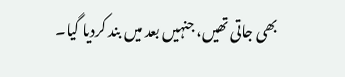بھی جاتی تھیں، جنہیں بعد میں بند کردیا گیا۔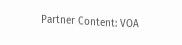Partner Content: VOA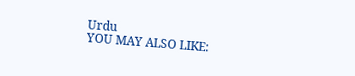Urdu
YOU MAY ALSO LIKE: